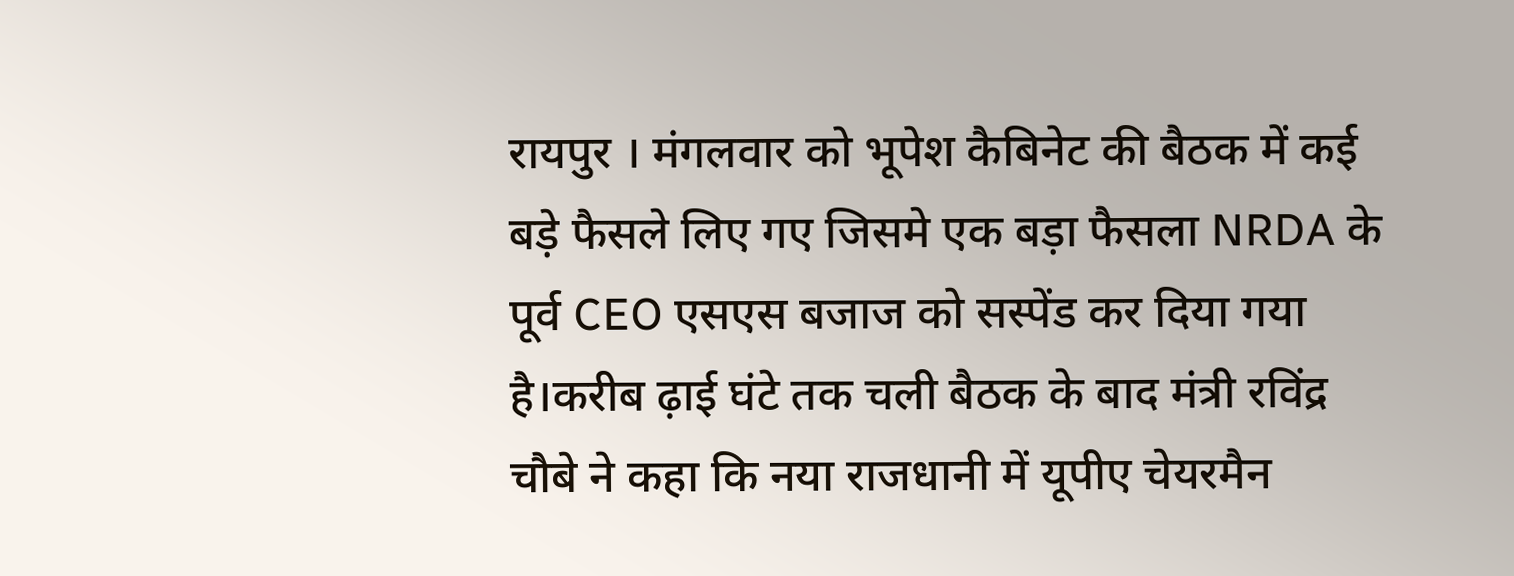रायपुर । मंगलवार को भूपेश कैबिनेट की बैठक में कई बड़े फैसले लिए गए जिसमे एक बड़ा फैसला NRDA के पूर्व CEO एसएस बजाज को सस्पेंड कर दिया गया है।करीब ढ़ाई घंटे तक चली बैठक के बाद मंत्री रविंद्र चौबे ने कहा कि नया राजधानी में यूपीए चेयरमैन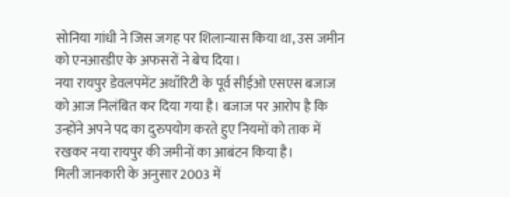सोनिया गांधी ने जिस जगह पर शिलान्यास किया था, उस जमीन को एनआरडीए के अफसरों ने बेच दिया।
नया रायपुर डेवलपमेंट अथॉरिटी के पूर्व सीईओ एसएस बजाज को आज निलंबित कर दिया गया है। बजाज पर आरोप है कि उन्होंने अपने पद का दुरुपयोग करते हुए नियमों को ताक में रखकर नया रायपुर की जमीनों का आबंटन किया है।
मिली जानकारी के अनुसार 2003 में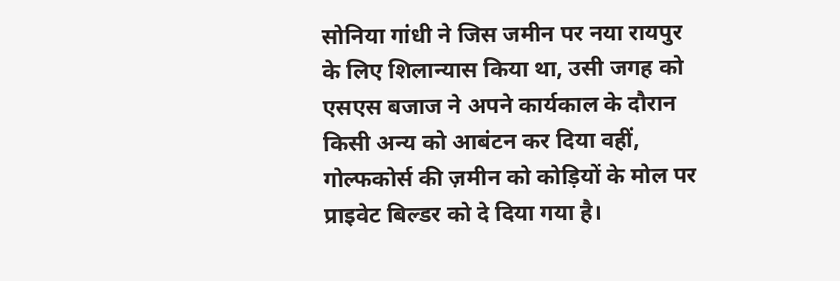सोनिया गांधी ने जिस जमीन पर नया रायपुर के लिए शिलान्यास किया था, उसी जगह को एसएस बजाज ने अपने कार्यकाल के दौरान किसी अन्य को आबंटन कर दिया वहीं, गोल्फकोर्स की ज़मीन को कोड़ियों के मोल पर प्राइवेट बिल्डर को दे दिया गया है।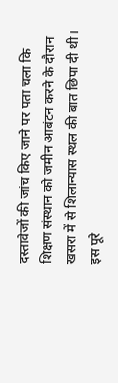दस्तावेजों की जांच किए जाने पर पता चला कि शिक्षण संस्थान को जमीन आबंटन करने के दौरान खसरा में से शिलान्यास स्थल की बात छिपा दी थी। इस पूरे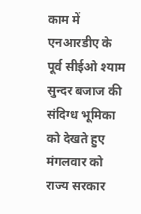काम में एनआरडीए के पूर्व सीईओ श्याम सुन्दर बजाज की संदिग्ध भूमिका को देखते हुए मंगलवार को राज्य सरकार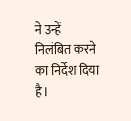ने उन्हें निलंबित करने का निर्देश दिया है।